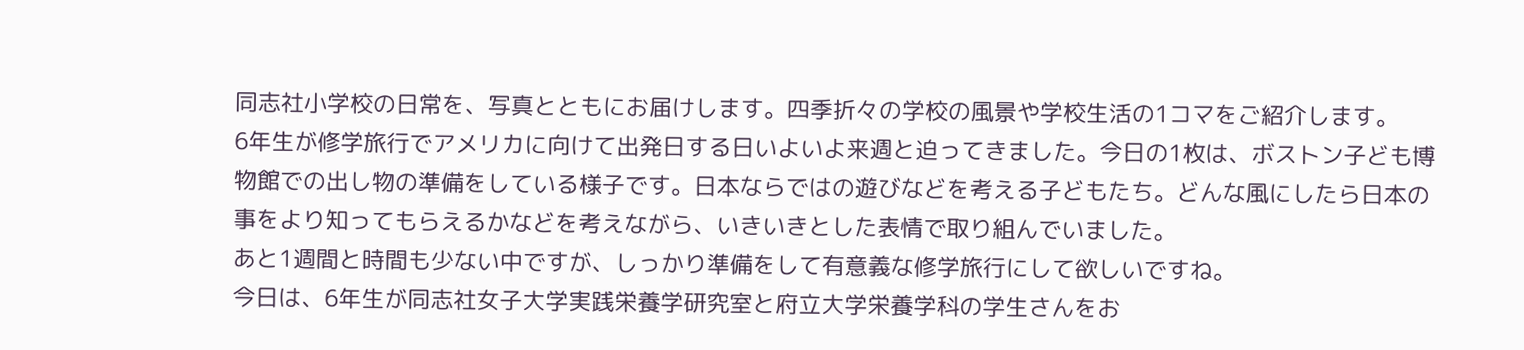同志社小学校の日常を、写真とともにお届けします。四季折々の学校の風景や学校生活の1コマをご紹介します。
6年生が修学旅行でアメリカに向けて出発日する日いよいよ来週と迫ってきました。今日の1枚は、ボストン子ども博物館での出し物の準備をしている様子です。日本ならではの遊びなどを考える子どもたち。どんな風にしたら日本の事をより知ってもらえるかなどを考えながら、いきいきとした表情で取り組んでいました。
あと1週間と時間も少ない中ですが、しっかり準備をして有意義な修学旅行にして欲しいですね。
今日は、6年生が同志社女子大学実践栄養学研究室と府立大学栄養学科の学生さんをお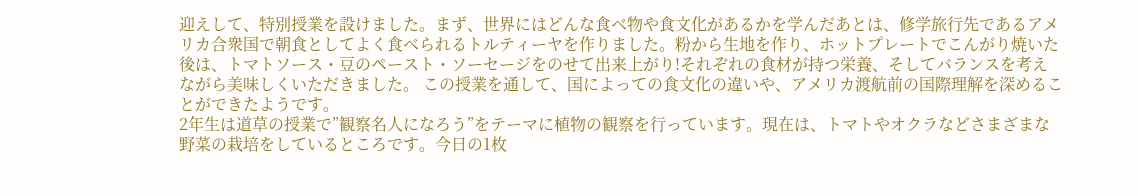迎えして、特別授業を設けました。まず、世界にはどんな食べ物や食文化があるかを学んだあとは、修学旅行先であるアメリカ合衆国で朝食としてよく食べられるトルティーヤを作りました。粉から生地を作り、ホットプレートでこんがり焼いた後は、トマトソース・豆のペースト・ソーセージをのせて出来上がり!それぞれの食材が持つ栄養、そしてバランスを考えながら美味しくいただきました。 この授業を通して、国によっての食文化の違いや、アメリカ渡航前の国際理解を深めることができたようです。
2年生は道草の授業で”観察名人になろう”をテーマに植物の観察を行っています。現在は、トマトやオクラなどさまざまな野菜の栽培をしているところです。今日の1枚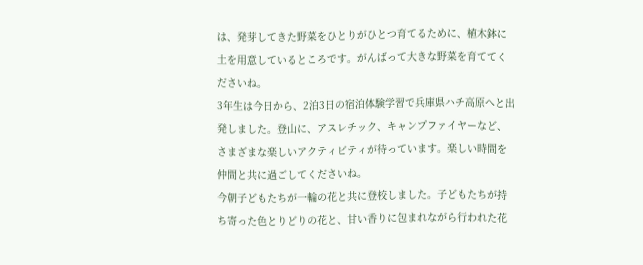は、発芽してきた野菜をひとりがひとつ育てるために、植木鉢に土を用意しているところです。がんばって大きな野菜を育ててくださいね。
3年生は今日から、2泊3日の宿泊体験学習で兵庫県ハチ高原へと出発しました。登山に、アスレチック、キャンプファイヤーなど、さまざまな楽しいアクティビティが待っています。楽しい時間を仲間と共に過ごしてくださいね。
今朝子どもたちが一輪の花と共に登校しました。子どもたちが持ち寄った色とりどりの花と、甘い香りに包まれながら行われた花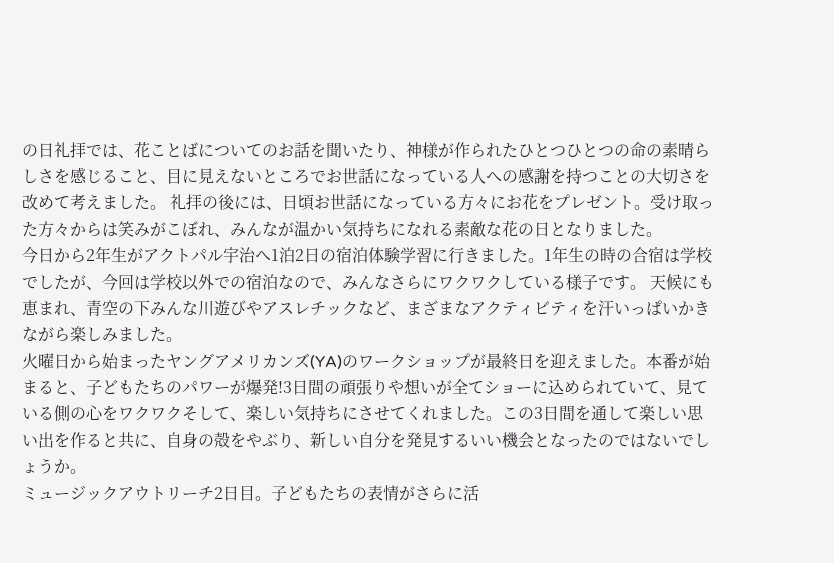の日礼拝では、花ことばについてのお話を聞いたり、神様が作られたひとつひとつの命の素晴らしさを感じること、目に見えないところでお世話になっている人への感謝を持つことの大切さを改めて考えました。 礼拝の後には、日頃お世話になっている方々にお花をプレゼント。受け取った方々からは笑みがこぼれ、みんなが温かい気持ちになれる素敵な花の日となりました。
今日から2年生がアクトパル宇治へ1泊2日の宿泊体験学習に行きました。1年生の時の合宿は学校でしたが、今回は学校以外での宿泊なので、みんなさらにワクワクしている様子です。 天候にも恵まれ、青空の下みんな川遊びやアスレチックなど、まざまなアクティビティを汗いっぱいかきながら楽しみました。
火曜日から始まったヤングアメリカンズ(YA)のワークショップが最終日を迎えました。本番が始まると、子どもたちのパワーが爆発!3日間の頑張りや想いが全てショーに込められていて、見ている側の心をワクワクそして、楽しい気持ちにさせてくれました。この3日間を通して楽しい思い出を作ると共に、自身の殻をやぶり、新しい自分を発見するいい機会となったのではないでしょうか。
ミュージックアウトリーチ2日目。子どもたちの表情がさらに活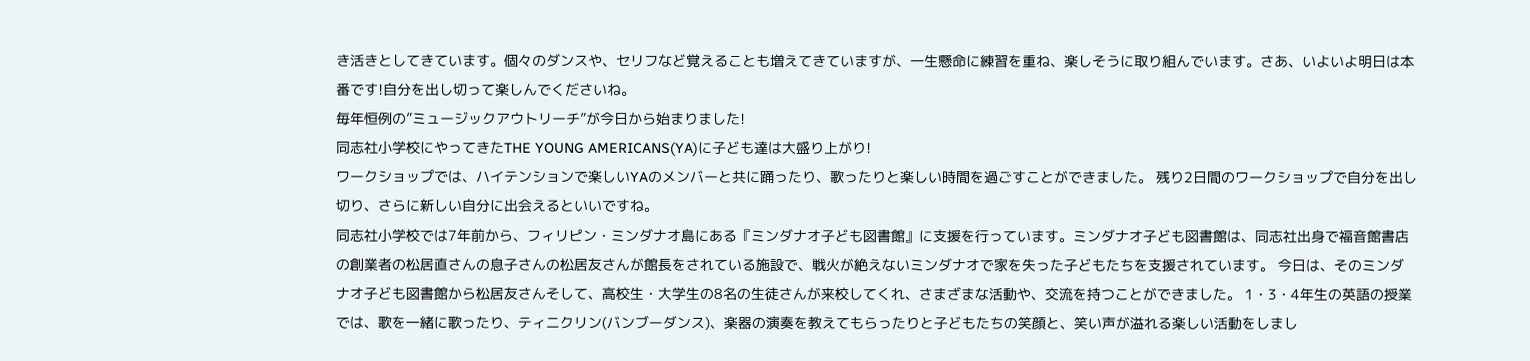き活きとしてきています。個々のダンスや、セリフなど覚えることも増えてきていますが、一生懸命に練習を重ね、楽しそうに取り組んでいます。さあ、いよいよ明日は本番です!自分を出し切って楽しんでくださいね。
毎年恒例の”ミュージックアウトリーチ”が今日から始まりました!
同志社小学校にやってきたTHE YOUNG AMERICANS(YA)に子ども達は大盛り上がり!
ワークショップでは、ハイテンションで楽しいYAのメンバーと共に踊ったり、歌ったりと楽しい時間を過ごすことができました。 残り2日間のワークショップで自分を出し切り、さらに新しい自分に出会えるといいですね。
同志社小学校では7年前から、フィリピン・ミンダナオ島にある『ミンダナオ子ども図書館』に支援を行っています。ミンダナオ子ども図書館は、同志社出身で福音館書店の創業者の松居直さんの息子さんの松居友さんが館長をされている施設で、戦火が絶えないミンダナオで家を失った子どもたちを支援されています。 今日は、そのミンダナオ子ども図書館から松居友さんそして、高校生・大学生の8名の生徒さんが来校してくれ、さまざまな活動や、交流を持つことができました。 1・3・4年生の英語の授業では、歌を一緒に歌ったり、ティニクリン(バンブーダンス)、楽器の演奏を教えてもらったりと子どもたちの笑顔と、笑い声が溢れる楽しい活動をしまし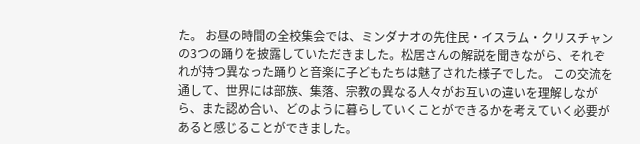た。 お昼の時間の全校集会では、ミンダナオの先住民・イスラム・クリスチャンの3つの踊りを披露していただきました。松居さんの解説を聞きながら、それぞれが持つ異なった踊りと音楽に子どもたちは魅了された様子でした。 この交流を通して、世界には部族、集落、宗教の異なる人々がお互いの違いを理解しながら、また認め合い、どのように暮らしていくことができるかを考えていく必要があると感じることができました。